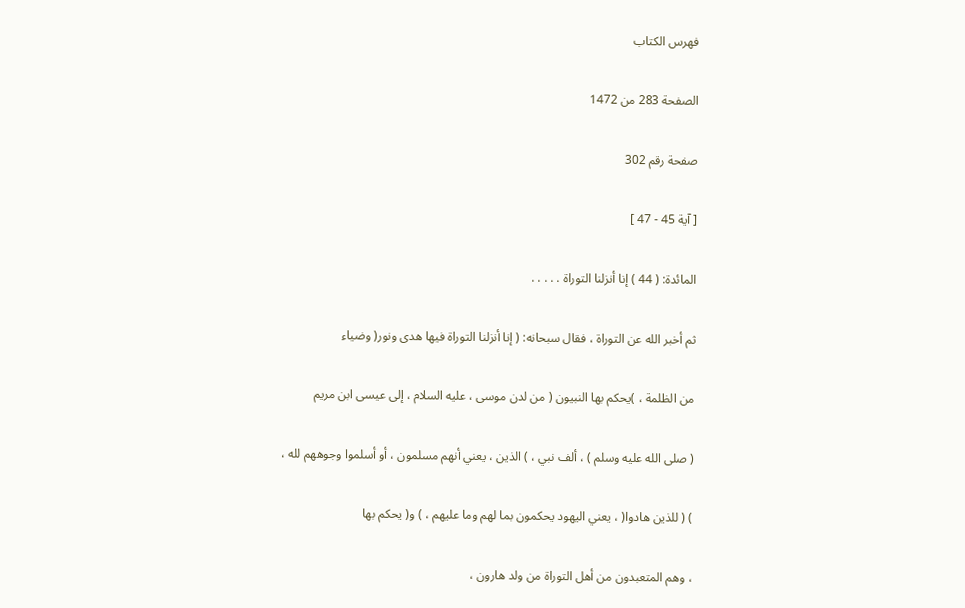فهرس الكتاب

الصفحة 283 من 1472

صفحة رقم 302

[ آية 45 - 47 ]

المائدة: ( 44 ) إنا أنزلنا التوراة . . . . .

ثم أخبر الله عن التوراة ، فقال سبحانه: ( إنا أنزلنا التوراة فيها هدى ونور( وضياء

من الظلمة ، )يحكم بها النبيون ( من لدن موسى ، عليه السلام ، إلى عيسى ابن مريم

( صلى الله عليه وسلم ) ، ألف نبي ، ) الذين ، يعني أنهم مسلمون ، أو أسلموا وجوههم لله ،

) ( للذين هادوا( ، يعني اليهود يحكمون بما لهم وما عليهم ، ) و( يحكم بها

، وهم المتعبدون من أهل التوراة من ولد هارون ،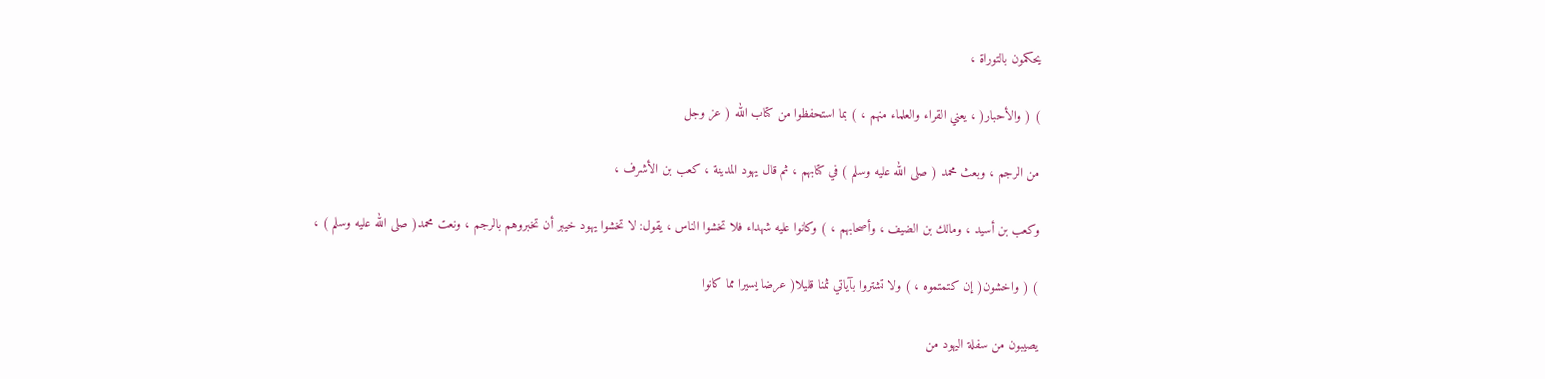يحكمون بالتوراة ،

) ( والأحبار( ، يعني القراء والعلماء منهم ، ) بما استحفظوا من كتاب الله ( عز وجل

من الرجم ، وبعث محمد ( صلى الله عليه وسلم ) في كتابهم ، ثم قال يهود المدينة ، كعب بن الأشرف ،

وكعب بن أسيد ، ومالك بن الضيف ، وأصحابهم ، ) وكانوا عليه شهداء فلا تخشوا الناس ، يقول: لا تخشوا يهود خيبر أن تخبروهم بالرجم ، ونعت محمد( صلى الله عليه وسلم ) ،

) ( واخشون( إن كتمتموه ، ) ولا تشتروا بآياتي ثمنا قليلا( عرضا يسيرا مما كانوا

يصيبون من سفلة اليهود من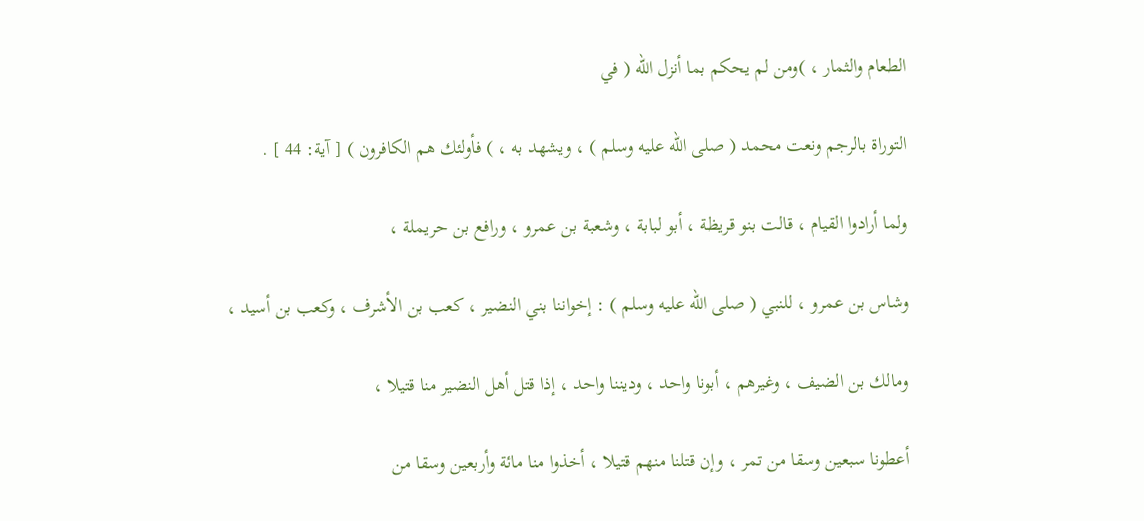الطعام والثمار ، )ومن لم يحكم بما أنزل الله ( في

التوراة بالرجم ونعت محمد ( صلى الله عليه وسلم ) ، ويشهد به ، ) فأولئك هم الكافرون ) [ آية: 44 ] .

ولما أرادوا القيام ، قالت بنو قريظة ، أبو لبابة ، وشعبة بن عمرو ، ورافع بن حريملة ،

وشاس بن عمرو ، للنبي ( صلى الله عليه وسلم ) : إخواننا بني النضير ، كعب بن الأشرف ، وكعب بن أسيد ،

ومالك بن الضيف ، وغيرهم ، أبونا واحد ، وديننا واحد ، إذا قتل أهل النضير منا قتيلا ،

أعطونا سبعين وسقا من تمر ، وإن قتلنا منهم قتيلا ، أخذوا منا مائة وأربعين وسقا من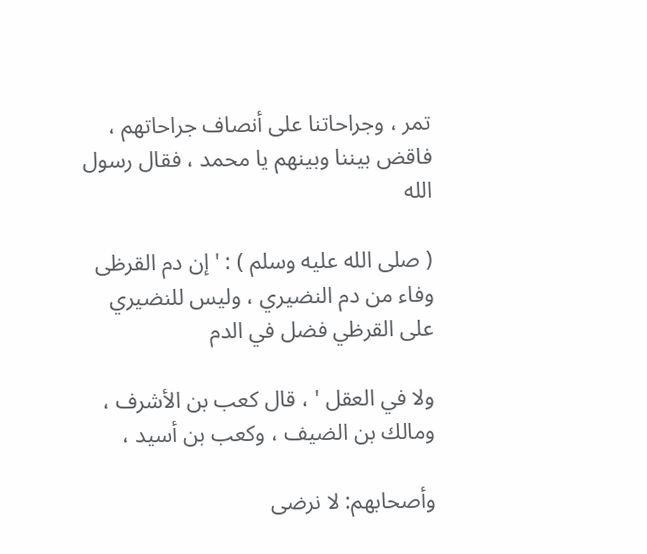تمر ، وجراحاتنا على أنصاف جراحاتهم ، فاقض بيننا وبينهم يا محمد ، فقال رسول الله

( صلى الله عليه وسلم ) : ' إن دم القرظى وفاء من دم النضيري ، وليس للنضيري على القرظي فضل في الدم

ولا في العقل ' ، قال كعب بن الأشرف ، ومالك بن الضيف ، وكعب بن أسيد ،

وأصحابهم: لا نرضى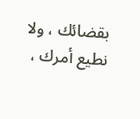بقضائك ، ولا نطيع أمرك ،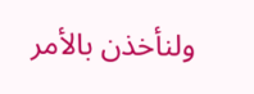ولنأخذن بالأمر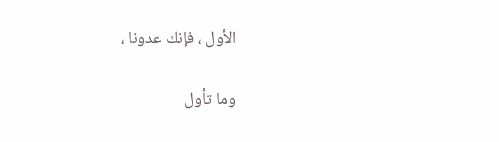الأول ، فإنك عدونا ،

وما تأول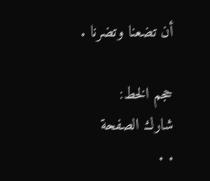أن تضعنا وتضرنا .

حجم الخط:
شارك الصفحة
. .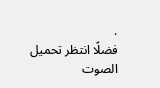.
فضلًا انتظر تحميل الصوت